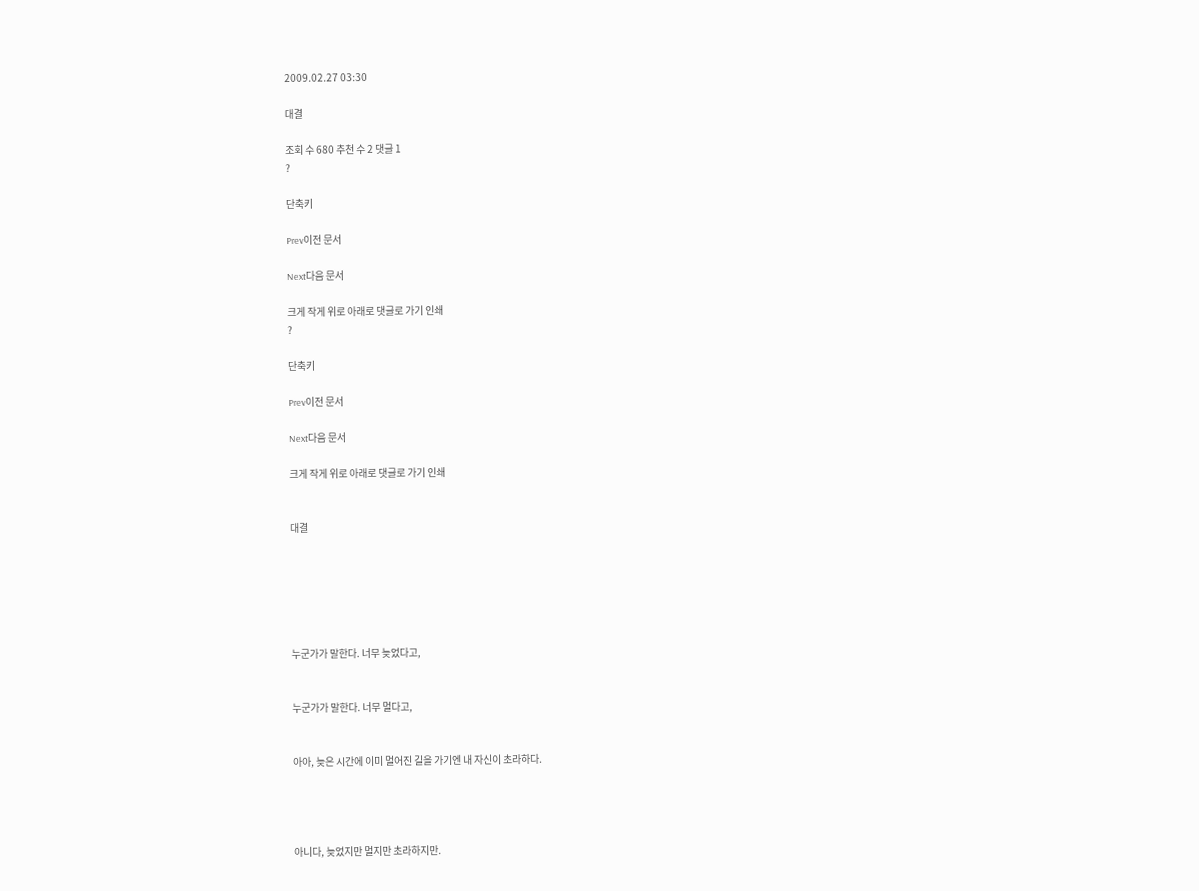2009.02.27 03:30

대결

조회 수 680 추천 수 2 댓글 1
?

단축키

Prev이전 문서

Next다음 문서

크게 작게 위로 아래로 댓글로 가기 인쇄
?

단축키

Prev이전 문서

Next다음 문서

크게 작게 위로 아래로 댓글로 가기 인쇄


대결






누군가가 말한다. 너무 늦었다고,


누군가가 말한다. 너무 멀다고,


아아, 늦은 시간에 이미 멀어진 길을 가기엔 내 자신이 초라하다.




아니다, 늦었지만 멀지만 초라하지만.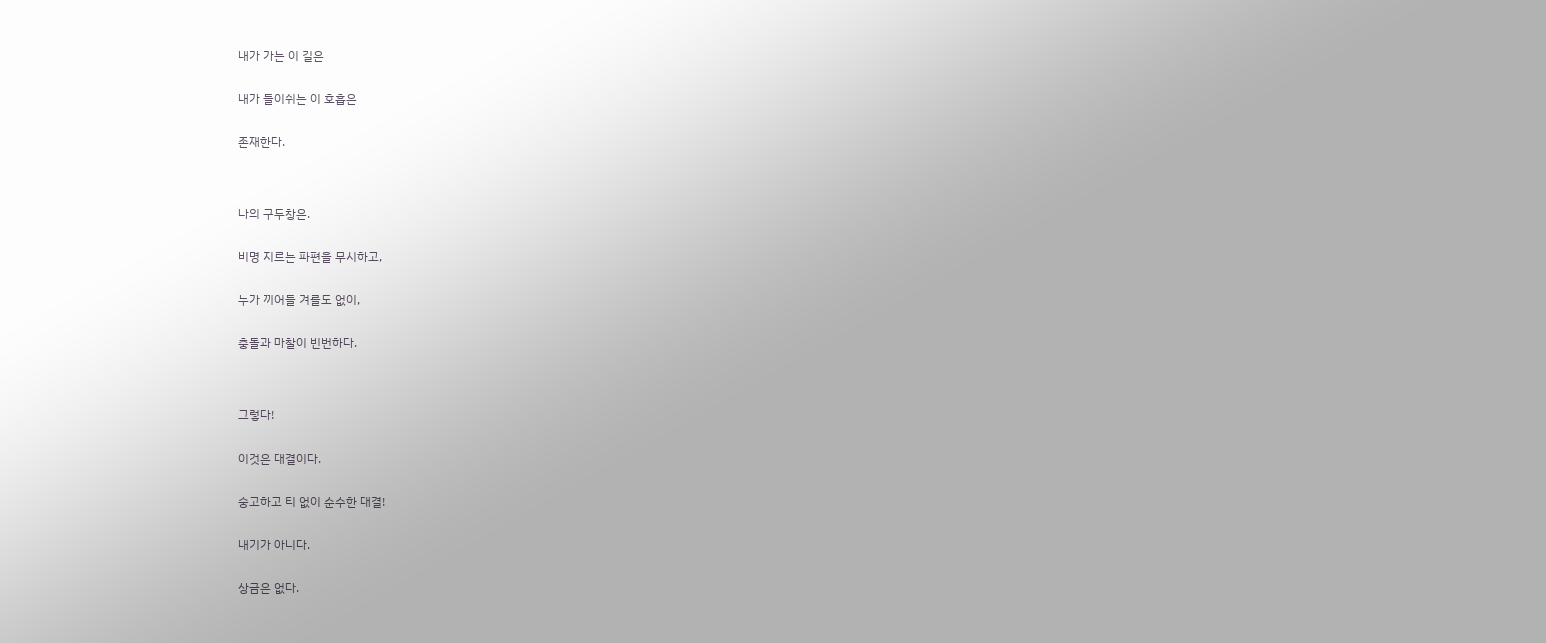내가 가는 이 길은


내가 들이쉬는 이 호흡은


존재한다.




나의 구두창은.


비명 지르는 파편을 무시하고,


누가 끼어들 겨를도 없이,


충돌과 마찰이 빈번하다.




그렇다!


이것은 대결이다.


숭고하고 티 없이 순수한 대결!


내기가 아니다.


상금은 없다.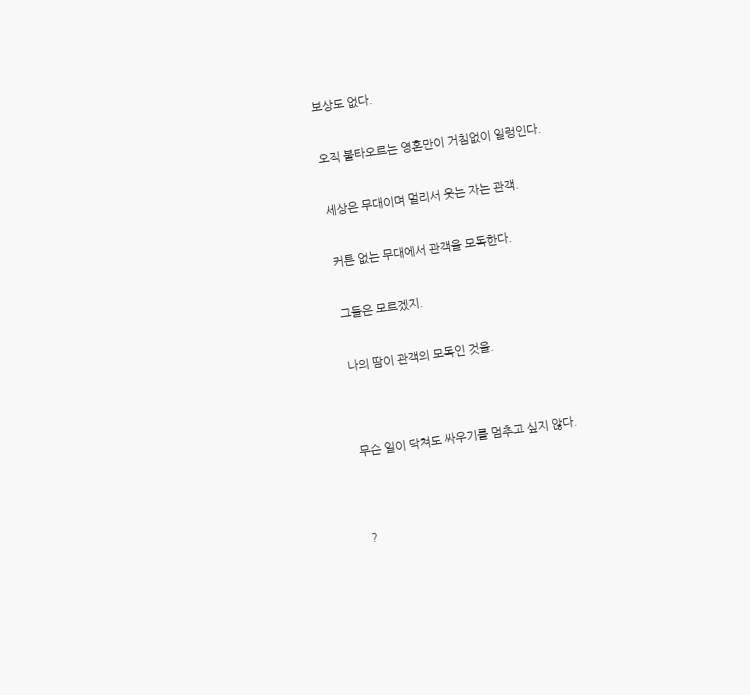보상도 없다.


오직 불타오르는 영혼만이 거침없이 일렁인다.


세상은 무대이며 멀리서 웃는 자는 관객.


커튼 없는 무대에서 관객을 모독한다.


그들은 모르겠지.


나의 땀이 관객의 모독인 것을.




무슨 일이 닥쳐도 싸우기를 멈추고 싶지 않다.




?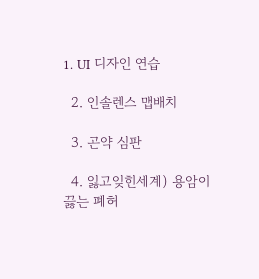1. UI 디자인 연습

  2. 인솔렌스 맵배치

  3. 곤약 심판

  4. 잃고잊힌세계) 용암이 끓는 폐허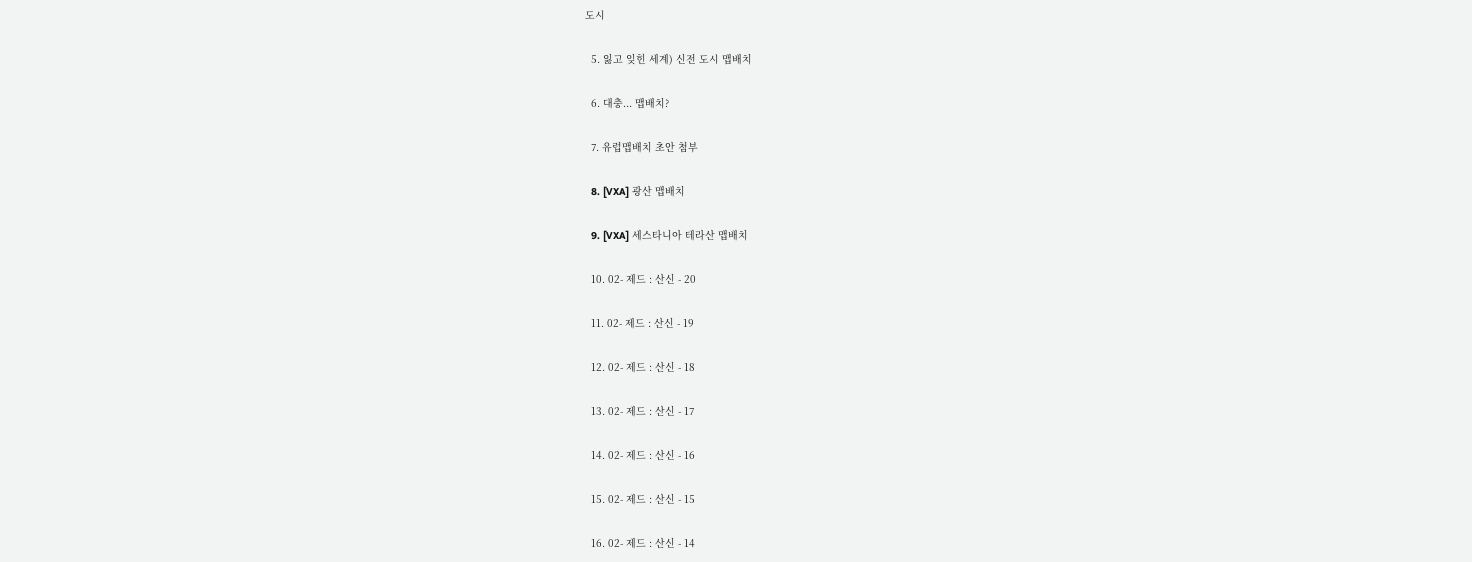도시

  5. 잃고 잊힌 세계) 신전 도시 맵배치

  6. 대충... 맵배치?

  7. 유럽맵배치 초안 첨부

  8. [VXA] 광산 맵배치

  9. [VXA] 세스타니아 테라산 맵배치

  10. 02- 제드 : 산신 - 20

  11. 02- 제드 : 산신 - 19

  12. 02- 제드 : 산신 - 18

  13. 02- 제드 : 산신 - 17

  14. 02- 제드 : 산신 - 16

  15. 02- 제드 : 산신 - 15

  16. 02- 제드 : 산신 - 14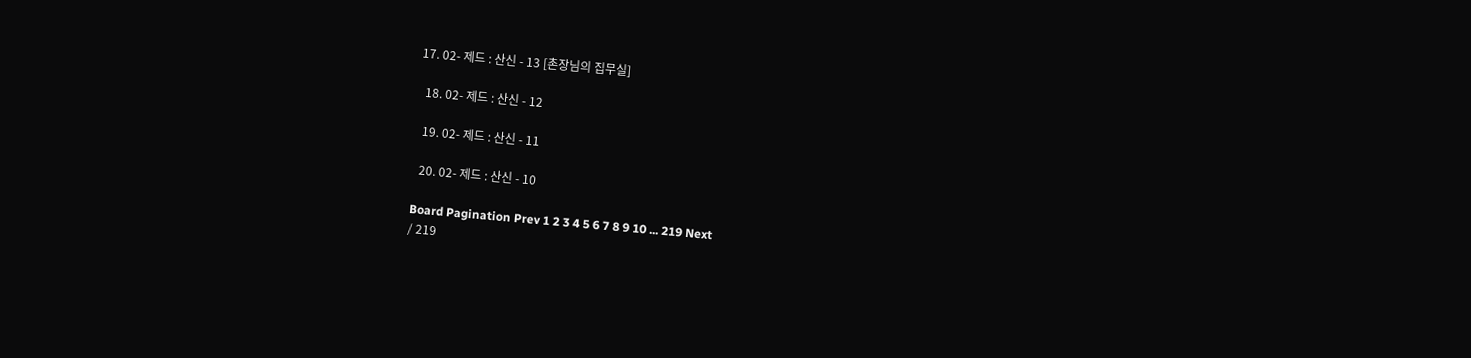17. 02- 제드 : 산신 - 13 [촌장님의 집무실]

  18. 02- 제드 : 산신 - 12

  19. 02- 제드 : 산신 - 11

  20. 02- 제드 : 산신 - 10

Board Pagination Prev 1 2 3 4 5 6 7 8 9 10 ... 219 Next
/ 219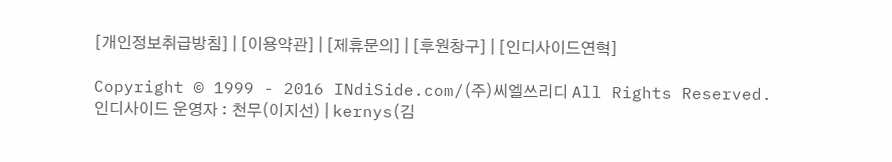[개인정보취급방침] | [이용약관] | [제휴문의] | [후원창구] | [인디사이드연혁]

Copyright © 1999 - 2016 INdiSide.com/(주)씨엘쓰리디 All Rights Reserved.
인디사이드 운영자 : 천무(이지선) | kernys(김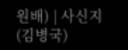원배) | 사신지(김병국)